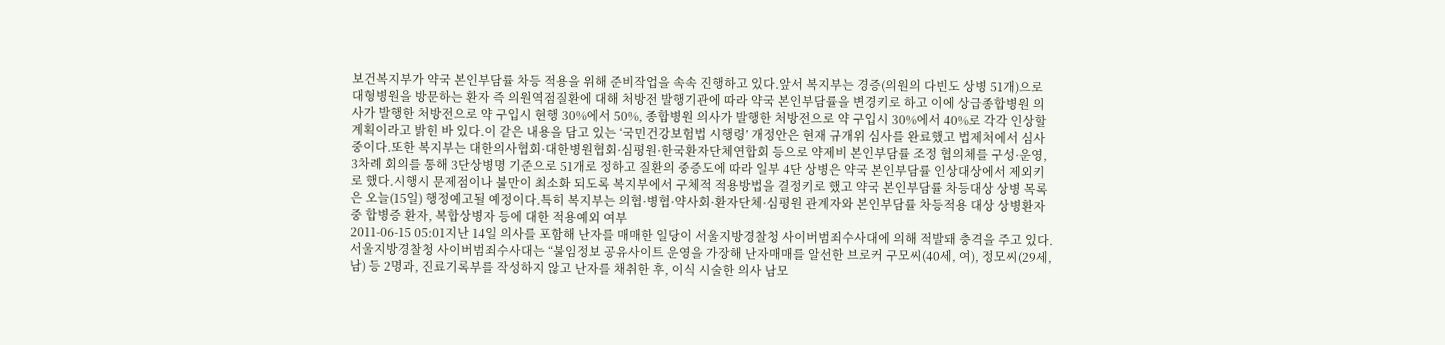보건복지부가 약국 본인부담률 차등 적용을 위해 준비작업을 속속 진행하고 있다.앞서 복지부는 경증(의원의 다빈도 상병 51개)으로 대형병원을 방문하는 환자 즉 의원역점질환에 대해 처방전 발행기관에 따라 약국 본인부담률을 변경키로 하고 이에 상급종합병원 의사가 발행한 처방전으로 약 구입시 현행 30%에서 50%, 종합병원 의사가 발행한 처방전으로 약 구입시 30%에서 40%로 각각 인상할 계획이라고 밝힌 바 있다.이 같은 내용을 담고 있는 ‘국민건강보험법 시행령’ 개정안은 현재 규개위 심사를 완료했고 법제처에서 심사중이다.또한 복지부는 대한의사협회·대한병원협회·심평원·한국환자단체연합회 등으로 약제비 본인부담률 조정 협의체를 구성·운영, 3차례 회의를 통해 3단상병명 기준으로 51개로 정하고 질환의 중증도에 따라 일부 4단 상병은 약국 본인부담률 인상대상에서 제외키로 했다.시행시 문제점이나 불만이 최소화 되도록 복지부에서 구체적 적용방법을 결정키로 했고 약국 본인부담률 차등대상 상병 목록은 오늘(15일) 행정예고될 예정이다.특히 복지부는 의협·병협·약사회·환자단체·심평원 관계자와 본인부담률 차등적용 대상 상병환자중 합병증 환자, 복합상병자 등에 대한 적용예외 여부
2011-06-15 05:01지난 14일 의사를 포함해 난자를 매매한 일당이 서울지방경찰청 사이버범죄수사대에 의해 적발돼 충격을 주고 있다. 서울지방경찰청 사이버범죄수사대는 “불임정보 공유사이트 운영을 가장해 난자매매를 알선한 브로커 구모씨(40세, 여), 정모씨(29세, 남) 등 2명과, 진료기록부를 작성하지 않고 난자를 채취한 후, 이식 시술한 의사 남모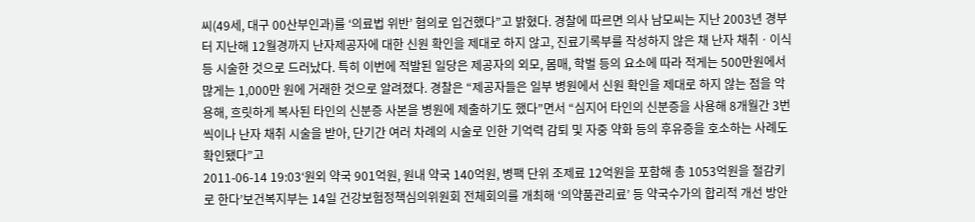씨(49세, 대구 00산부인과)를 ‘의료법 위반’ 혐의로 입건했다”고 밝혔다. 경찰에 따르면 의사 남모씨는 지난 2003년 경부터 지난해 12월경까지 난자제공자에 대한 신원 확인을 제대로 하지 않고, 진료기록부를 작성하지 않은 채 난자 채취ㆍ이식 등 시술한 것으로 드러났다. 특히 이번에 적발된 일당은 제공자의 외모, 몸매, 학벌 등의 요소에 따라 적게는 500만원에서 많게는 1,000만 원에 거래한 것으로 알려졌다. 경찰은 “제공자들은 일부 병원에서 신원 확인을 제대로 하지 않는 점을 악용해, 흐릿하게 복사된 타인의 신분증 사본을 병원에 제출하기도 했다”면서 “심지어 타인의 신분증을 사용해 8개월간 3번씩이나 난자 채취 시술을 받아, 단기간 여러 차례의 시술로 인한 기억력 감퇴 및 자중 약화 등의 후유증을 호소하는 사례도 확인됐다”고
2011-06-14 19:03‘원외 약국 901억원, 원내 약국 140억원, 병팩 단위 조제료 12억원을 포함해 총 1053억원을 절감키로 한다’보건복지부는 14일 건강보험정책심의위원회 전체회의를 개최해 ‘의약품관리료’ 등 약국수가의 합리적 개선 방안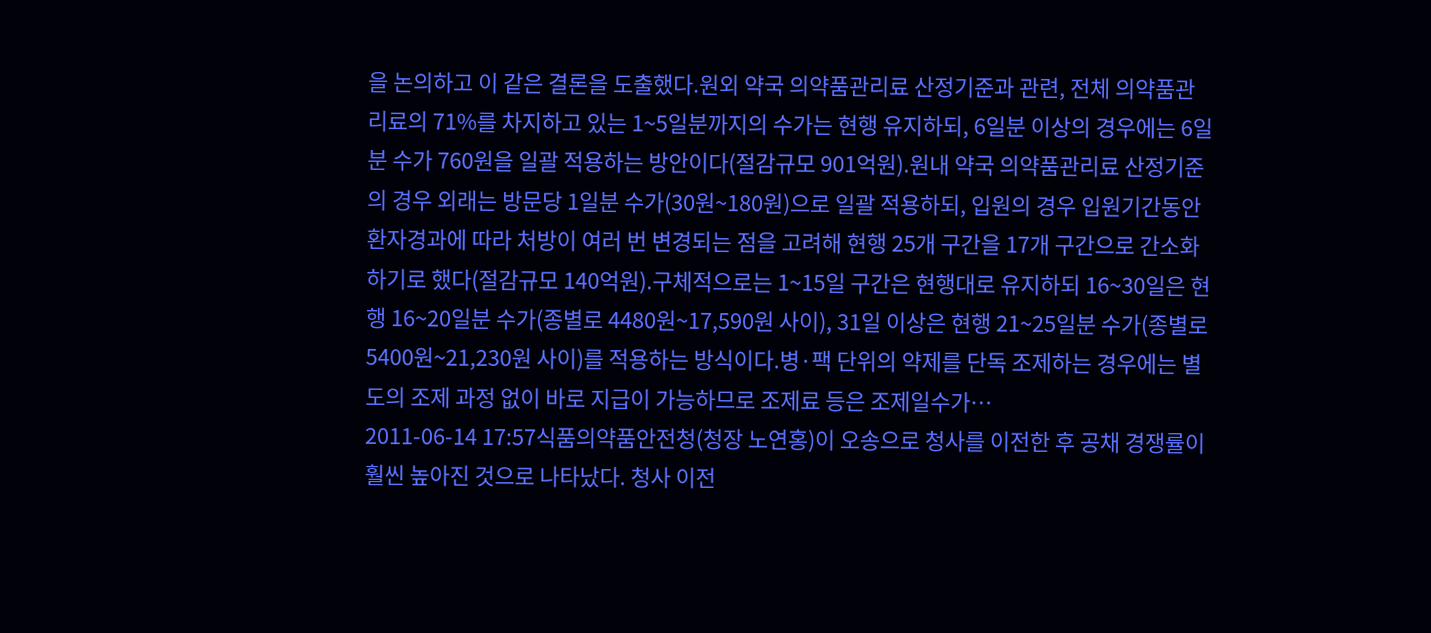을 논의하고 이 같은 결론을 도출했다.원외 약국 의약품관리료 산정기준과 관련, 전체 의약품관리료의 71%를 차지하고 있는 1~5일분까지의 수가는 현행 유지하되, 6일분 이상의 경우에는 6일분 수가 760원을 일괄 적용하는 방안이다(절감규모 901억원).원내 약국 의약품관리료 산정기준의 경우 외래는 방문당 1일분 수가(30원~180원)으로 일괄 적용하되, 입원의 경우 입원기간동안 환자경과에 따라 처방이 여러 번 변경되는 점을 고려해 현행 25개 구간을 17개 구간으로 간소화하기로 했다(절감규모 140억원).구체적으로는 1~15일 구간은 현행대로 유지하되 16~30일은 현행 16~20일분 수가(종별로 4480원~17,590원 사이), 31일 이상은 현행 21~25일분 수가(종별로 5400원~21,230원 사이)를 적용하는 방식이다.병·팩 단위의 약제를 단독 조제하는 경우에는 별도의 조제 과정 없이 바로 지급이 가능하므로 조제료 등은 조제일수가…
2011-06-14 17:57식품의약품안전청(청장 노연홍)이 오송으로 청사를 이전한 후 공채 경쟁률이 훨씬 높아진 것으로 나타났다. 청사 이전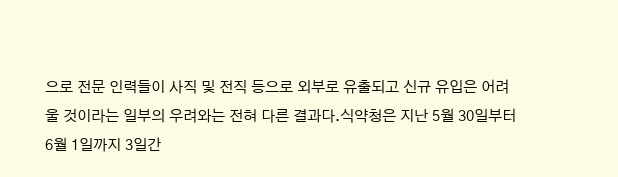으로 전문 인력들이 사직 및 전직 등으로 외부로 유출되고 신규 유입은 어려울 것이라는 일부의 우려와는 전혀 다른 결과다.식약청은 지난 5월 30일부터 6월 1일까지 3일간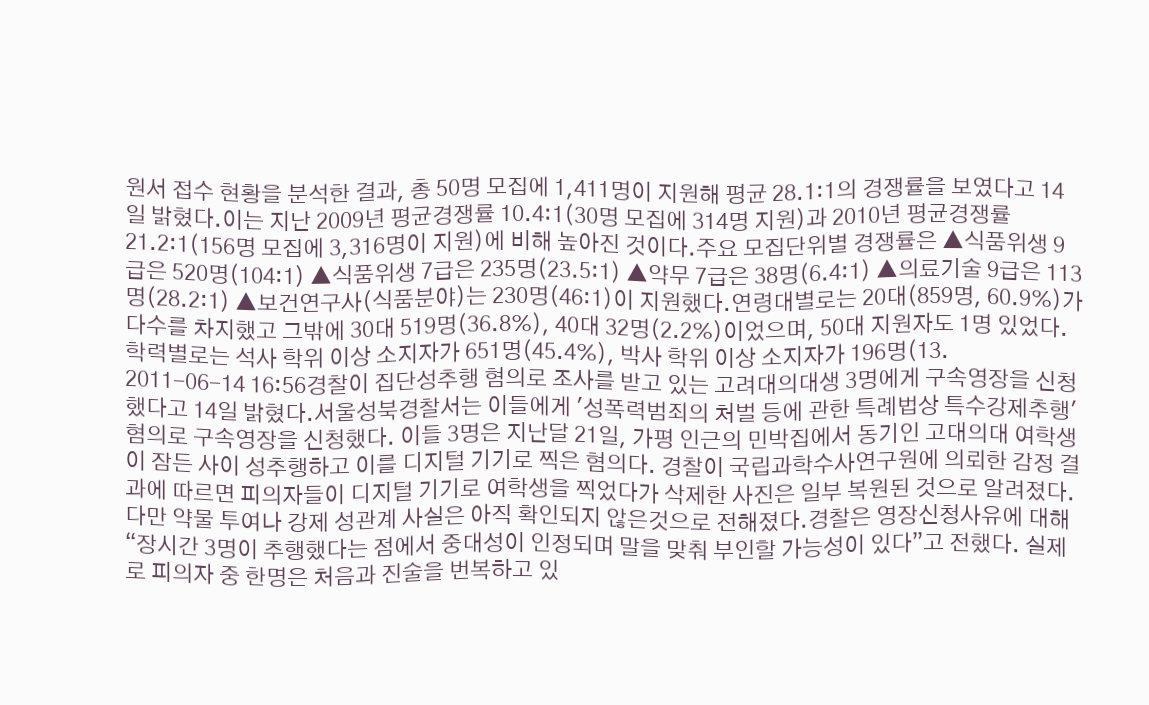원서 접수 현황을 분석한 결과, 총 50명 모집에 1,411명이 지원해 평균 28.1:1의 경쟁률을 보였다고 14일 밝혔다.이는 지난 2009년 평균경쟁률 10.4:1(30명 모집에 314명 지원)과 2010년 평균경쟁률 21.2:1(156명 모집에 3,316명이 지원)에 비해 높아진 것이다.주요 모집단위별 경쟁률은 ▲식품위생 9급은 520명(104:1) ▲식품위생 7급은 235명(23.5:1) ▲약무 7급은 38명(6.4:1) ▲의료기술 9급은 113명(28.2:1) ▲보건연구사(식품분야)는 230명(46:1)이 지원했다.연령대별로는 20대(859명, 60.9%)가 다수를 차지했고 그밖에 30대 519명(36.8%), 40대 32명(2.2%)이었으며, 50대 지원자도 1명 있었다.학력별로는 석사 학위 이상 소지자가 651명(45.4%), 박사 학위 이상 소지자가 196명(13.
2011-06-14 16:56경찰이 집단성추행 혐의로 조사를 받고 있는 고려대의대생 3명에게 구속영장을 신청했다고 14일 밝혔다.서울성북경찰서는 이들에게 '성폭력범죄의 처벌 등에 관한 특례법상 특수강제추행'혐의로 구속영장을 신청했다. 이들 3명은 지난달 21일, 가평 인근의 민박집에서 동기인 고대의대 여학생이 잠든 사이 성추행하고 이를 디지털 기기로 찍은 혐의다. 경찰이 국립과학수사연구원에 의뢰한 감정 결과에 따르면 피의자들이 디지털 기기로 여학생을 찍었다가 삭제한 사진은 일부 복원된 것으로 알려졌다. 다만 약물 투여나 강제 성관계 사실은 아직 확인되지 않은것으로 전해졌다.경찰은 영장신청사유에 대해 “장시간 3명이 추행했다는 점에서 중대성이 인정되며 말을 맞춰 부인할 가능성이 있다”고 전했다. 실제로 피의자 중 한명은 처음과 진술을 번복하고 있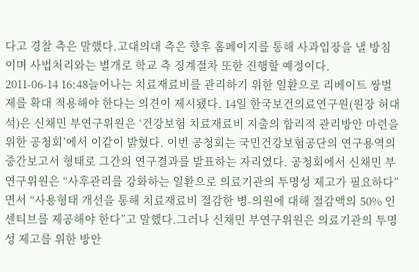다고 경찰 측은 말했다.고대의대 측은 향후 홈페이지를 통해 사과입장을 낼 방침이며 사법처리와는 별개로 학교 측 징계절차 또한 진행할 예정이다.
2011-06-14 16:48늘어나는 치료재료비를 관리하기 위한 일환으로 리베이트 쌍벌제를 확대 적용해야 한다는 의견이 제시됐다. 14일 한국보건의료연구원(원장 허대석)은 신채민 부연구위원은 ‘건강보험 치료재료비 지출의 합리적 관리방안 마련을 위한 공청회’에서 이같이 밝혔다. 이번 공청회는 국민건강보험공단의 연구용역의 중간보고서 형태로 그간의 연구결과를 발표하는 자리였다. 공청회에서 신채민 부연구위원은 “사후관리를 강화하는 일환으로 의료기관의 투명성 제고가 필요하다”면서 “사용형태 개선을 통해 치료재료비 절감한 병-의원에 대해 절감액의 50% 인센티브를 제공해야 한다”고 말했다.그러나 신채민 부연구위원은 의료기관의 투명성 제고를 위한 방안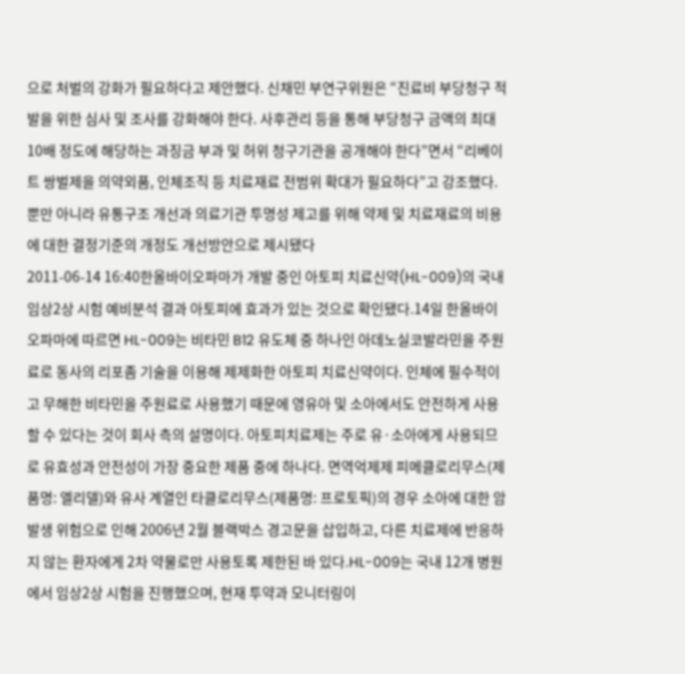으로 처벌의 강화가 필요하다고 제안했다. 신채민 부연구위원은 “진료비 부당청구 적발을 위한 심사 및 조사를 강화해야 한다. 사후관리 등을 통해 부당청구 금액의 최대 10배 정도에 해당하는 과징금 부과 및 허위 청구기관을 공개해야 한다”면서 “리베이트 쌍벌제을 의약외품, 인체조직 등 치료재료 전범위 확대가 필요하다”고 강조했다. 뿐만 아니라 유통구조 개선과 의료기관 투명성 제고를 위해 약제 및 치료재료의 비용에 대한 결정기준의 개정도 개선방안으로 제시됐다
2011-06-14 16:40한올바이오파마가 개발 중인 아토피 치료신약(HL-009)의 국내 임상2상 시험 예비분석 결과 아토피에 효과가 있는 것으로 확인됐다.14일 한올바이오파마에 따르면 HL-009는 비타민 B12 유도체 중 하나인 아데노실코발라민을 주원료로 동사의 리포좀 기술을 이용해 제제화한 아토피 치료신약이다. 인체에 필수적이고 무해한 비타민을 주원료로 사용했기 때문에 영유아 및 소아에서도 안전하게 사용할 수 있다는 것이 회사 측의 설명이다. 아토피치료제는 주로 유·소아에게 사용되므로 유효성과 안전성이 가장 중요한 제품 중에 하나다. 면역억제제 피메클로리무스(제품명: 엘리델)와 유사 계열인 타클로리무스(제품명: 프로토픽)의 경우 소아에 대한 암 발생 위험으로 인해 2006년 2월 블랙박스 경고문을 삽입하고, 다른 치료제에 반응하지 않는 환자에게 2차 약물로만 사용토록 제한된 바 있다.HL-009는 국내 12개 병원에서 임상2상 시험을 진행했으며, 현재 투약과 모니터링이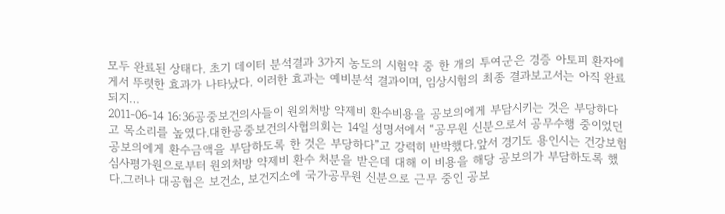모두 완료된 상태다. 초기 데이터 분석결과 3가지 농도의 시험약 중 한 개의 투여군은 경증 아토피 환자에게서 뚜렷한 효과가 나타났다. 이러한 효과는 예비분석 결과이며, 임상시험의 최종 결과보고서는 아직 완료되지…
2011-06-14 16:36공중보건의사들이 원외처방 약제비 환수비용을 공보의에게 부담시키는 것은 부당하다고 목소리를 높였다.대한공중보건의사협의회는 14일 성명서에서 “공무원 신분으로서 공무수행 중이었던 공보의에게 환수금액을 부담하도록 한 것은 부당하다”고 강력히 반박했다.앞서 경기도 용인시는 건강보험심사평가원으로부터 원외처방 약제비 환수 처분을 받은데 대해 이 비용을 해당 공보의가 부담하도록 했다.그러나 대공협은 보건소, 보건지소에 국가공무원 신분으로 근무 중인 공보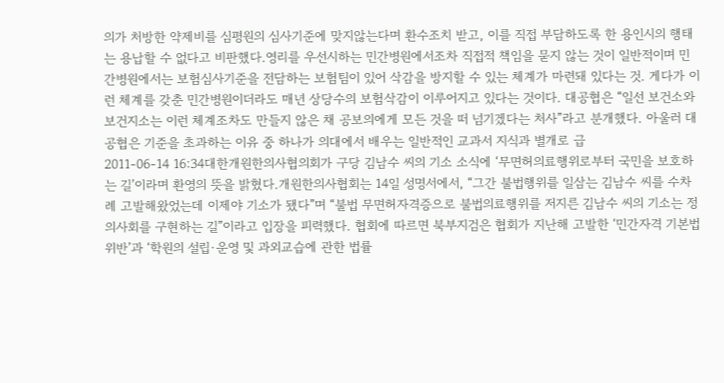의가 처방한 약제비를 심평원의 심사기준에 맞지않는다며 환수조치 받고, 이를 직접 부담하도록 한 용인시의 행태는 용납할 수 없다고 비판했다.영리를 우선시하는 민간병원에서조차 직접적 책임을 묻지 않는 것이 일반적이며 민간병원에서는 보험심사기준을 전담하는 보험팀이 있어 삭감을 방지할 수 있는 체계가 마련돼 있다는 것. 게다가 이런 체계를 갖춘 민간병원이더라도 매년 상당수의 보험삭감이 이루어지고 있다는 것이다. 대공협은 “일선 보건소와 보건지소는 이런 체계조차도 만들지 않은 채 공보의에게 모든 것을 떠 넘기겠다는 처사”라고 분개했다. 아울러 대공협은 기준을 초과하는 이유 중 하나가 의대에서 배우는 일반적인 교과서 지식과 별개로 급
2011-06-14 16:34대한개원한의사협의회가 구당 김남수 씨의 기소 소식에 ‘무면허의료행위로부터 국민을 보호하는 길’이라며 환영의 뜻을 밝혔다.개원한의사협회는 14일 성명서에서, “그간 불법행위를 일삼는 김남수 씨를 수차례 고발해왔었는데 이제야 기소가 됐다”며 “불법 무면허자격증으로 불법의료행위를 저지른 김남수 씨의 기소는 정의사회를 구현하는 길”이라고 입장을 피력했다. 협회에 따르면 북부지검은 협회가 지난해 고발한 ‘민간자격 기본법위반’과 ‘학원의 설립·운영 및 과외교습에 관한 법률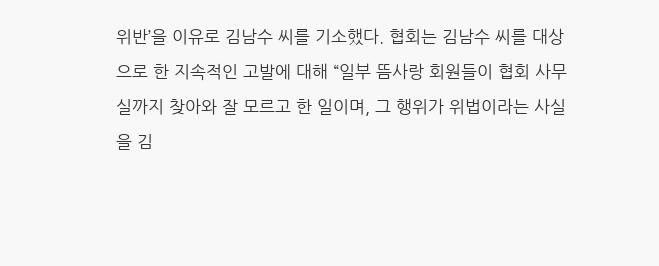위반’을 이유로 김남수 씨를 기소했다. 협회는 김남수 씨를 대상으로 한 지속적인 고발에 대해 “일부 뜸사랑 회원들이 협회 사무실까지 찾아와 잘 모르고 한 일이며, 그 행위가 위법이라는 사실을 김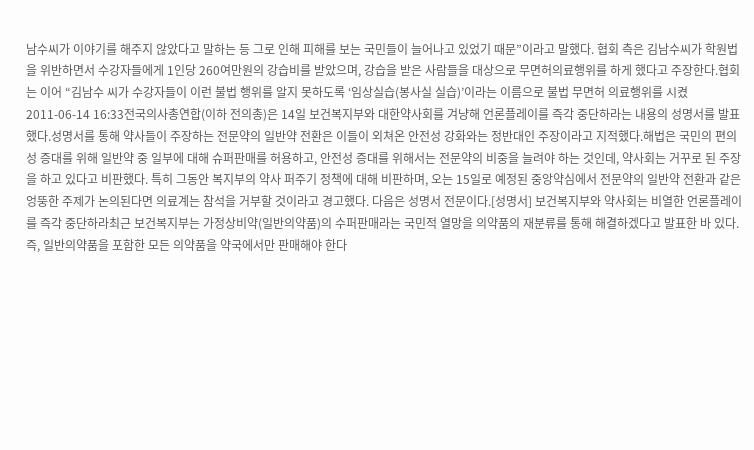남수씨가 이야기를 해주지 않았다고 말하는 등 그로 인해 피해를 보는 국민들이 늘어나고 있었기 때문”이라고 말했다. 협회 측은 김남수씨가 학원법을 위반하면서 수강자들에게 1인당 260여만원의 강습비를 받았으며, 강습을 받은 사람들을 대상으로 무면허의료행위를 하게 했다고 주장한다.협회는 이어 “김남수 씨가 수강자들이 이런 불법 행위를 알지 못하도록 ‘임상실습(봉사실 실습)’이라는 이름으로 불법 무면허 의료행위를 시켰
2011-06-14 16:33전국의사총연합(이하 전의총)은 14일 보건복지부와 대한약사회를 겨냥해 언론플레이를 즉각 중단하라는 내용의 성명서를 발표했다.성명서를 통해 약사들이 주장하는 전문약의 일반약 전환은 이들이 외쳐온 안전성 강화와는 정반대인 주장이라고 지적했다.해법은 국민의 편의성 증대를 위해 일반약 중 일부에 대해 슈퍼판매를 허용하고, 안전성 증대를 위해서는 전문약의 비중을 늘려야 하는 것인데, 약사회는 거꾸로 된 주장을 하고 있다고 비판했다. 특히 그동안 복지부의 약사 퍼주기 정책에 대해 비판하며, 오는 15일로 예정된 중앙약심에서 전문약의 일반약 전환과 같은 엉뚱한 주제가 논의된다면 의료계는 참석을 거부할 것이라고 경고했다. 다음은 성명서 전문이다.[성명서] 보건복지부와 약사회는 비열한 언론플레이를 즉각 중단하라최근 보건복지부는 가정상비약(일반의약품)의 수퍼판매라는 국민적 열망을 의약품의 재분류를 통해 해결하겠다고 발표한 바 있다. 즉, 일반의약품을 포함한 모든 의약품을 약국에서만 판매해야 한다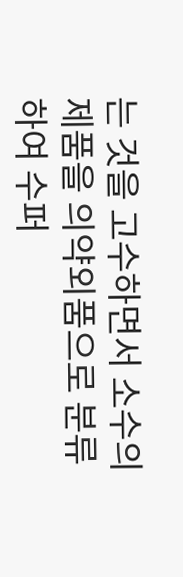는 것을 고수하면서 소수의 제품을 의약외품으로 분류하여 수퍼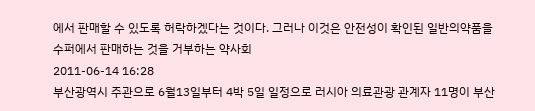에서 판매할 수 있도록 허락하겠다는 것이다. 그러나 이것은 안전성이 확인된 일반의약품을 수퍼에서 판매하는 것을 거부하는 약사회
2011-06-14 16:28
부산광역시 주관으로 6월13일부터 4박 5일 일정으로 러시아 의료관광 관계자 11명이 부산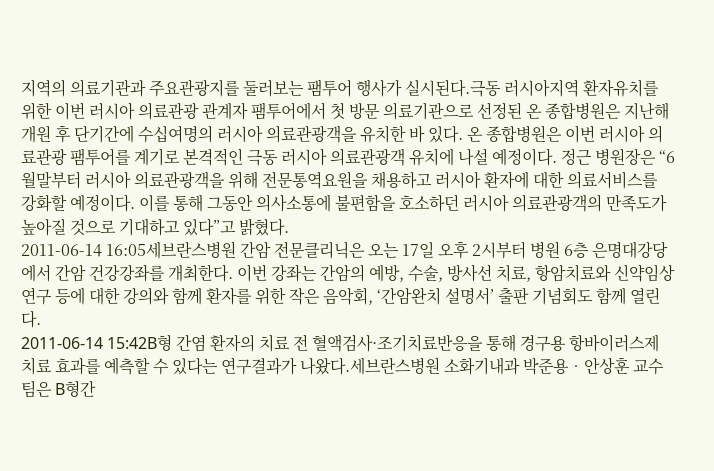지역의 의료기관과 주요관광지를 둘러보는 팸투어 행사가 실시된다.극동 러시아지역 환자유치를 위한 이번 러시아 의료관광 관계자 팸투어에서 첫 방문 의료기관으로 선정된 온 종합병원은 지난해 개원 후 단기간에 수십여명의 러시아 의료관광객을 유치한 바 있다. 온 종합병원은 이번 러시아 의료관광 팸투어를 계기로 본격적인 극동 러시아 의료관광객 유치에 나설 예정이다. 정근 병원장은 “6월말부터 러시아 의료관광객을 위해 전문통역요원을 채용하고 러시아 환자에 대한 의료서비스를 강화할 예정이다. 이를 통해 그동안 의사소통에 불편함을 호소하던 러시아 의료관광객의 만족도가 높아질 것으로 기대하고 있다”고 밝혔다.
2011-06-14 16:05세브란스병원 간암 전문클리닉은 오는 17일 오후 2시부터 병원 6층 은명대강당에서 간암 건강강좌를 개최한다. 이번 강좌는 간암의 예방, 수술, 방사선 치료, 항암치료와 신약임상연구 등에 대한 강의와 함께 환자를 위한 작은 음악회, ‘간암완치 설명서’ 출판 기념회도 함께 열린다.
2011-06-14 15:42B형 간염 환자의 치료 전 혈액검사·조기치료반응을 통해 경구용 항바이러스제 치료 효과를 예측할 수 있다는 연구결과가 나왔다.세브란스병원 소화기내과 박준용‧안상훈 교수팀은 B형간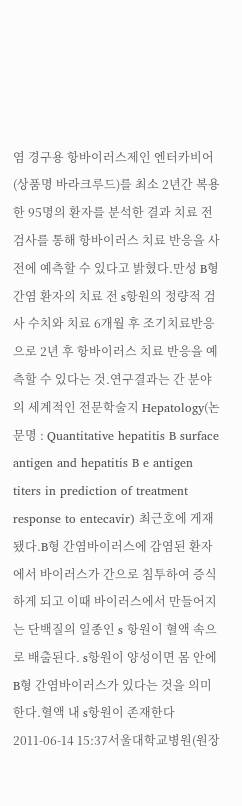염 경구용 항바이러스제인 엔터카비어(상품명 바라크루드)를 최소 2년간 복용한 95명의 환자를 분석한 결과 치료 전 검사를 통해 항바이러스 치료 반응을 사전에 예측할 수 있다고 밝혔다.만성 B형간염 환자의 치료 전 s항원의 정량적 검사 수치와 치료 6개월 후 조기치료반응으로 2년 후 항바이러스 치료 반응을 예측할 수 있다는 것.연구결과는 간 분야의 세계적인 전문학술지 Hepatology(논문명 : Quantitative hepatitis B surface antigen and hepatitis B e antigen titers in prediction of treatment response to entecavir) 최근호에 게재됐다.B형 간염바이러스에 감염된 환자에서 바이러스가 간으로 침투하여 증식하게 되고 이때 바이러스에서 만들어지는 단백질의 일종인 s 항원이 혈액 속으로 배출된다. s항원이 양성이면 몸 안에 B형 간염바이러스가 있다는 것을 의미한다.혈액 내 s항원이 존재한다
2011-06-14 15:37서울대학교병원(원장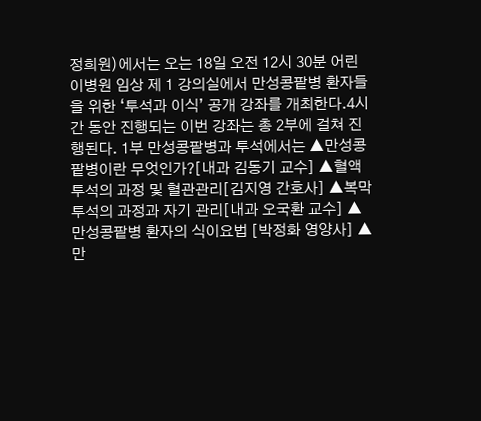정희원)에서는 오는 18일 오전 12시 30분 어린이병원 임상 제 1 강의실에서 만성콩팥병 환자들을 위한 ‘투석과 이식’ 공개 강좌를 개최한다.4시간 동안 진행되는 이번 강좌는 총 2부에 걸쳐 진행된다. 1부 만성콩팥병과 투석에서는 ▲만성콩팥병이란 무엇인가?[내과 김동기 교수] ▲혈액투석의 과정 및 혈관관리[김지영 간호사] ▲복막투석의 과정과 자기 관리[내과 오국환 교수] ▲만성콩팥병 환자의 식이요법 [박정화 영양사] ▲만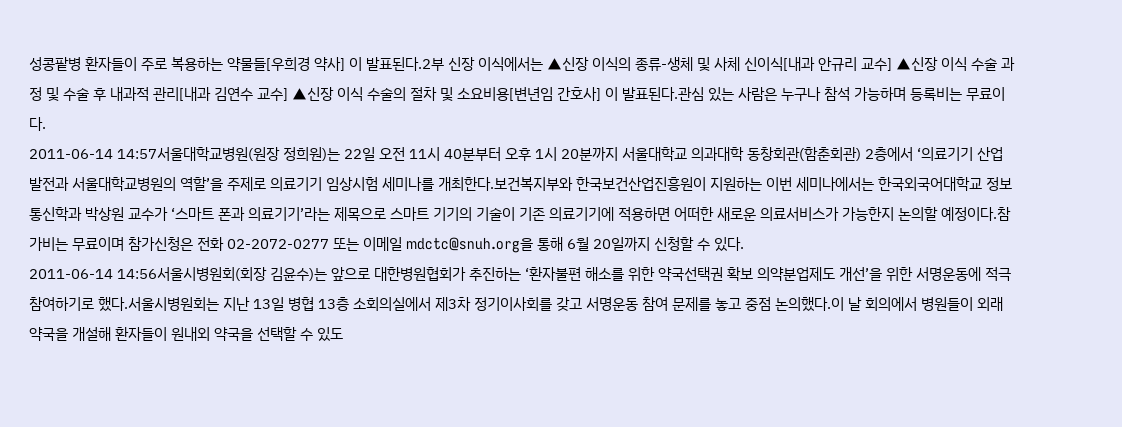성콩팥병 환자들이 주로 복용하는 약물들[우희경 약사] 이 발표된다.2부 신장 이식에서는 ▲신장 이식의 종류-생체 및 사체 신이식[내과 안규리 교수] ▲신장 이식 수술 과정 및 수술 후 내과적 관리[내과 김연수 교수] ▲신장 이식 수술의 절차 및 소요비용[변년임 간호사] 이 발표된다.관심 있는 사람은 누구나 참석 가능하며 등록비는 무료이다.
2011-06-14 14:57서울대학교병원(원장 정희원)는 22일 오전 11시 40분부터 오후 1시 20분까지 서울대학교 의과대학 동창회관(함춘회관) 2층에서 ‘의료기기 산업발전과 서울대학교병원의 역할’을 주제로 의료기기 임상시험 세미나를 개최한다.보건복지부와 한국보건산업진흥원이 지원하는 이번 세미나에서는 한국외국어대학교 정보통신학과 박상원 교수가 ‘스마트 폰과 의료기기’라는 제목으로 스마트 기기의 기술이 기존 의료기기에 적용하면 어떠한 새로운 의료서비스가 가능한지 논의할 예정이다.참가비는 무료이며 참가신청은 전화 02-2072-0277 또는 이메일 mdctc@snuh.org을 통해 6월 20일까지 신청할 수 있다.
2011-06-14 14:56서울시병원회(회장 김윤수)는 앞으로 대한병원협회가 추진하는 ‘환자불편 해소를 위한 약국선택권 확보 의약분업제도 개선’을 위한 서명운동에 적극 참여하기로 했다.서울시병원회는 지난 13일 병협 13층 소회의실에서 제3차 정기이사회를 갖고 서명운동 참여 문제를 놓고 중점 논의했다.이 날 회의에서 병원들이 외래약국을 개설해 환자들이 원내외 약국을 선택할 수 있도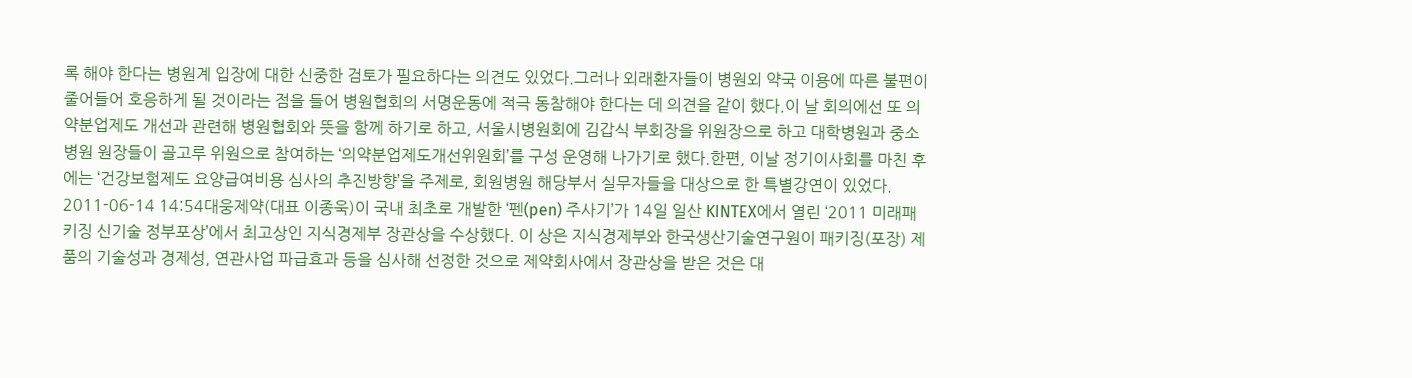록 해야 한다는 병원계 입장에 대한 신중한 검토가 필요하다는 의견도 있었다.그러나 외래환자들이 병원외 약국 이용에 따른 불편이 줄어들어 호응하게 될 것이라는 점을 들어 병원협회의 서명운동에 적극 동참해야 한다는 데 의견을 같이 했다.이 날 회의에선 또 의약분업제도 개선과 관련해 병원협회와 뜻을 함께 하기로 하고, 서울시병원회에 김갑식 부회장을 위원장으로 하고 대학병원과 중소병원 원장들이 골고루 위원으로 참여하는 ‘의약분업제도개선위원회’를 구성 운영해 나가기로 했다.한편, 이날 정기이사회를 마친 후에는 ‘건강보험제도 요양급여비용 심사의 추진방향’을 주제로, 회원병원 해당부서 실무자들을 대상으로 한 특별강연이 있었다.
2011-06-14 14:54대웅제약(대표 이종욱)이 국내 최초로 개발한 ‘펜(pen) 주사기’가 14일 일산 KINTEX에서 열린 ‘2011 미래패키징 신기술 정부포상’에서 최고상인 지식경제부 장관상을 수상했다. 이 상은 지식경제부와 한국생산기술연구원이 패키징(포장) 제품의 기술성과 경제성, 연관사업 파급효과 등을 심사해 선정한 것으로 제약회사에서 장관상을 받은 것은 대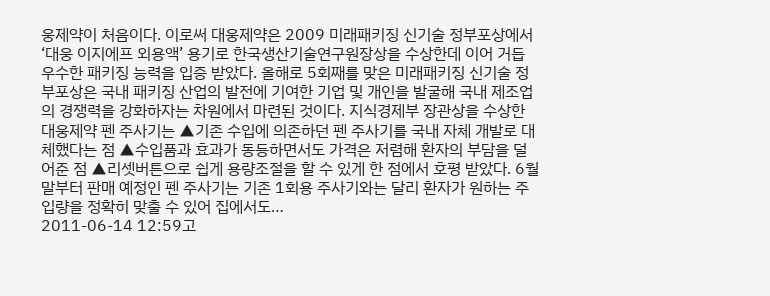웅제약이 처음이다. 이로써 대웅제약은 2009 미래패키징 신기술 정부포상에서 ‘대웅 이지에프 외용액’ 용기로 한국생산기술연구원장상을 수상한데 이어 거듭 우수한 패키징 능력을 입증 받았다. 올해로 5회째를 맞은 미래패키징 신기술 정부포상은 국내 패키징 산업의 발전에 기여한 기업 및 개인을 발굴해 국내 제조업의 경쟁력을 강화하자는 차원에서 마련된 것이다. 지식경제부 장관상을 수상한 대웅제약 펜 주사기는 ▲기존 수입에 의존하던 펜 주사기를 국내 자체 개발로 대체했다는 점 ▲수입품과 효과가 동등하면서도 가격은 저렴해 환자의 부담을 덜어준 점 ▲리셋버튼으로 쉽게 용량조절을 할 수 있게 한 점에서 호평 받았다. 6월 말부터 판매 예정인 펜 주사기는 기존 1회용 주사기와는 달리 환자가 원하는 주입량을 정확히 맞출 수 있어 집에서도…
2011-06-14 12:59고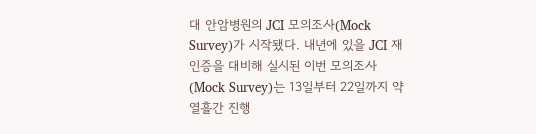대 안암병원의 JCI 모의조사(Mock Survey)가 시작됐다. 내년에 있을 JCI 재인증을 대비해 실시된 이번 모의조사(Mock Survey)는 13일부터 22일까지 약 열흘간 진행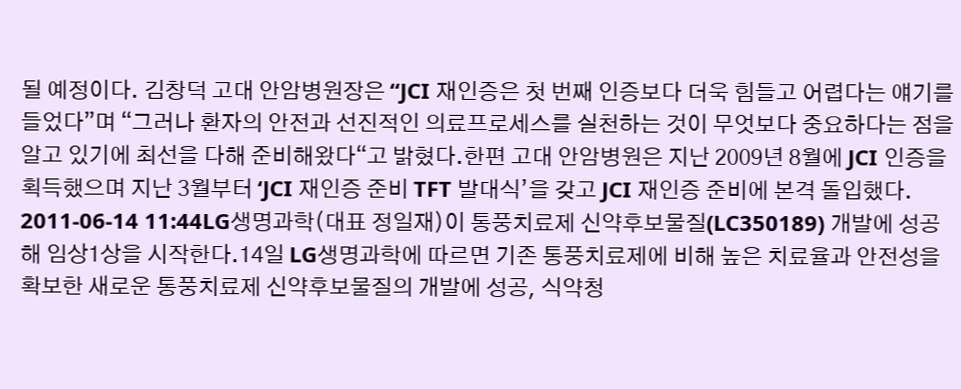될 예정이다. 김창덕 고대 안암병원장은 “JCI 재인증은 첫 번째 인증보다 더욱 힘들고 어렵다는 얘기를 들었다”며 “그러나 환자의 안전과 선진적인 의료프로세스를 실천하는 것이 무엇보다 중요하다는 점을 알고 있기에 최선을 다해 준비해왔다“고 밝혔다.한편 고대 안암병원은 지난 2009년 8월에 JCI 인증을 획득했으며 지난 3월부터 ‘JCI 재인증 준비 TFT 발대식’을 갖고 JCI 재인증 준비에 본격 돌입했다.
2011-06-14 11:44LG생명과학(대표 정일재)이 통풍치료제 신약후보물질(LC350189) 개발에 성공해 임상1상을 시작한다.14일 LG생명과학에 따르면 기존 통풍치료제에 비해 높은 치료율과 안전성을 확보한 새로운 통풍치료제 신약후보물질의 개발에 성공, 식약청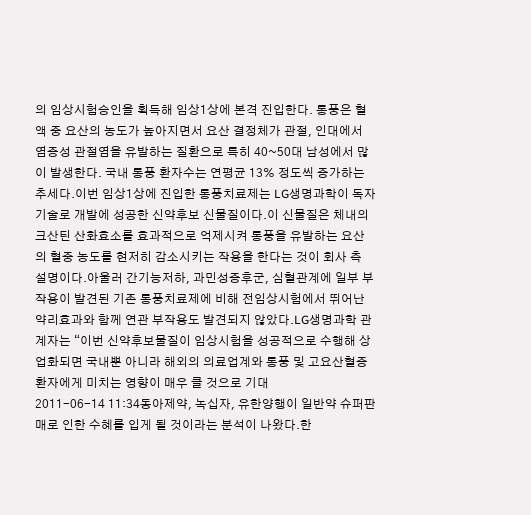의 임상시험승인을 획득해 임상1상에 본격 진입한다. 통풍은 혈액 중 요산의 농도가 높아지면서 요산 결정체가 관절, 인대에서 염증성 관절염을 유발하는 질환으로 특히 40~50대 남성에서 많이 발생한다. 국내 통풍 환자수는 연평균 13% 정도씩 증가하는 추세다.이번 임상1상에 진입한 통풍치료제는 LG생명과학이 독자기술로 개발에 성공한 신약후보 신물질이다.이 신물질은 체내의 크산틴 산화효소를 효과적으로 억제시켜 통풍을 유발하는 요산의 혈중 농도를 현저히 감소시키는 작용을 한다는 것이 회사 측 설명이다.아울러 간기능저하, 과민성증후군, 심혈관계에 일부 부작용이 발견된 기존 통풍치료제에 비해 전임상시험에서 뛰어난 약리효과와 함께 연관 부작용도 발견되지 않았다.LG생명과학 관계자는 “이번 신약후보물질이 임상시험을 성공적으로 수행해 상업화되면 국내뿐 아니라 해외의 의료업계와 통풍 및 고요산혈증 환자에게 미치는 영향이 매우 클 것으로 기대
2011-06-14 11:34동아제약, 녹십자, 유한양행이 일반약 슈퍼판매로 인한 수혜를 입게 될 것이라는 분석이 나왔다.한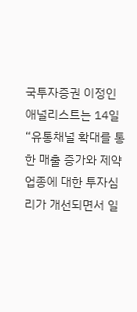국투자증권 이정인 애널리스트는 14일 “유통채널 확대를 통한 매출 증가와 제약업종에 대한 투자심리가 개선되면서 일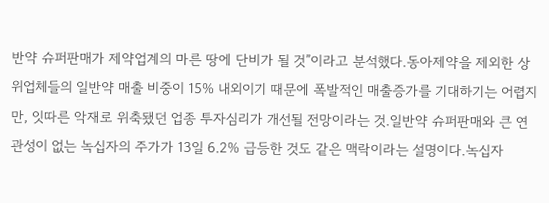반약 슈퍼판매가 제약업계의 마른 땅에 단비가 될 것”이라고 분석했다.동아제약을 제외한 상위업체들의 일반약 매출 비중이 15% 내외이기 때문에 폭발적인 매출증가를 기대하기는 어렵지만, 잇따른 악재로 위축됐던 업종 투자심리가 개선될 전망이라는 것.일반약 슈퍼판매와 큰 연관성이 없는 녹십자의 주가가 13일 6.2% 급등한 것도 같은 맥락이라는 설명이다.녹십자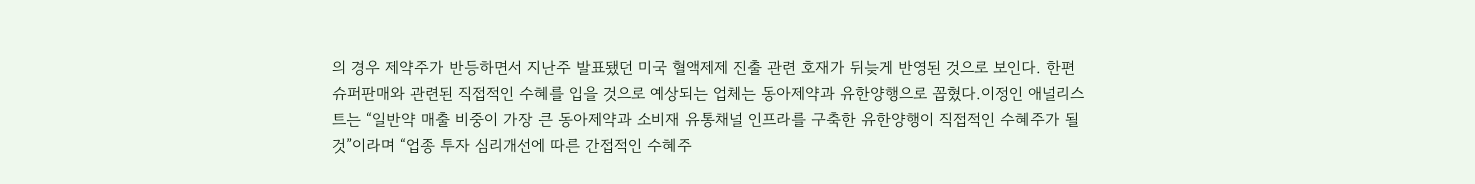의 경우 제약주가 반등하면서 지난주 발표됐던 미국 혈액제제 진출 관련 호재가 뒤늦게 반영된 것으로 보인다. 한편 슈퍼판매와 관련된 직접적인 수혜를 입을 것으로 예상되는 업체는 동아제약과 유한양행으로 꼽혔다.이정인 애널리스트는 “일반약 매출 비중이 가장 큰 동아제약과 소비재 유통채널 인프라를 구축한 유한양행이 직접적인 수혜주가 될 것”이라며 “업종 투자 심리개선에 따른 간접적인 수혜주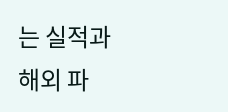는 실적과 해외 파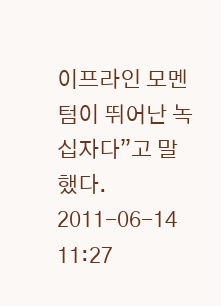이프라인 모멘텀이 뛰어난 녹십자다”고 말했다.
2011-06-14 11:27